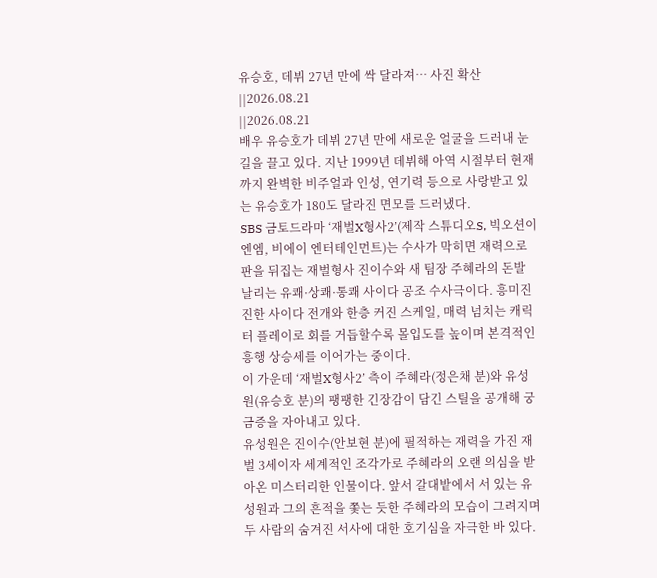유승호, 데뷔 27년 만에 싹 달라져… 사진 확산
||2026.08.21
||2026.08.21
배우 유승호가 데뷔 27년 만에 새로운 얼굴을 드러내 눈길을 끌고 있다. 지난 1999년 데뷔해 아역 시절부터 현재까지 완벽한 비주얼과 인성, 연기력 등으로 사랑받고 있는 유승호가 180도 달라진 면모를 드러냈다.
SBS 금토드라마 ‘재벌X형사2’(제작 스튜디오S, 빅오션이엔엠, 비에이 엔터테인먼트)는 수사가 막히면 재력으로 판을 뒤집는 재벌형사 진이수와 새 팀장 주혜라의 돈발 날리는 유쾌·상쾌·통쾌 사이다 공조 수사극이다. 흥미진진한 사이다 전개와 한층 커진 스케일, 매력 넘치는 캐릭터 플레이로 회를 거듭할수록 몰입도를 높이며 본격적인 흥행 상승세를 이어가는 중이다.
이 가운데 ‘재벌X형사2’ 측이 주혜라(정은채 분)와 유성원(유승호 분)의 팽팽한 긴장감이 담긴 스틸을 공개해 궁금증을 자아내고 있다.
유성원은 진이수(안보현 분)에 필적하는 재력을 가진 재벌 3세이자 세계적인 조각가로 주혜라의 오랜 의심을 받아온 미스터리한 인물이다. 앞서 갈대밭에서 서 있는 유성원과 그의 흔적을 쫓는 듯한 주혜라의 모습이 그려지며 두 사람의 숨겨진 서사에 대한 호기심을 자극한 바 있다.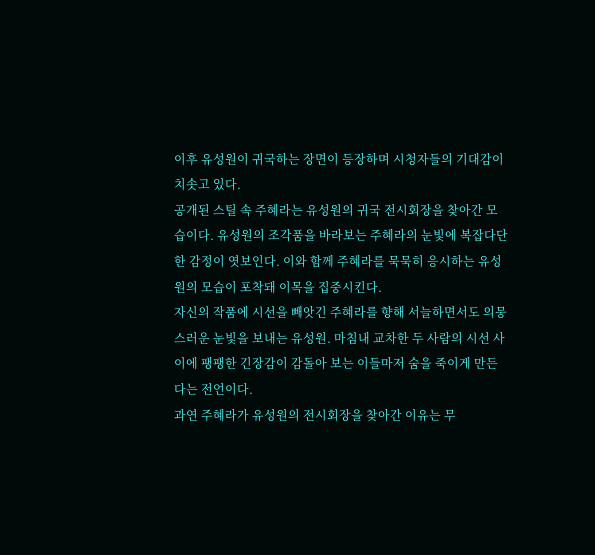이후 유성원이 귀국하는 장면이 등장하며 시청자들의 기대감이 치솟고 있다.
공개된 스틸 속 주혜라는 유성원의 귀국 전시회장을 찾아간 모습이다. 유성원의 조각품을 바라보는 주혜라의 눈빛에 복잡다단한 감정이 엿보인다. 이와 함께 주혜라를 묵묵히 응시하는 유성원의 모습이 포착돼 이목을 집중시킨다.
자신의 작품에 시선을 빼앗긴 주혜라를 향해 서늘하면서도 의뭉스러운 눈빛을 보내는 유성원. 마침내 교차한 두 사람의 시선 사이에 팽팽한 긴장감이 감돌아 보는 이들마저 숨을 죽이게 만든다는 전언이다.
과연 주혜라가 유성원의 전시회장을 찾아간 이유는 무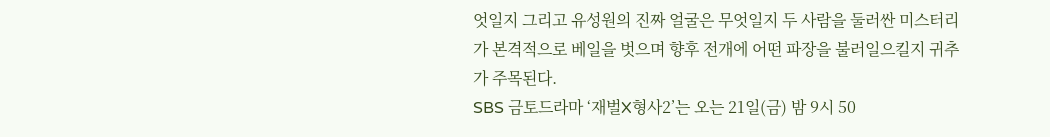엇일지 그리고 유성원의 진짜 얼굴은 무엇일지 두 사람을 둘러싼 미스터리가 본격적으로 베일을 벗으며 향후 전개에 어떤 파장을 불러일으킬지 귀추가 주목된다.
SBS 금토드라마 ‘재벌X형사2’는 오는 21일(금) 밤 9시 50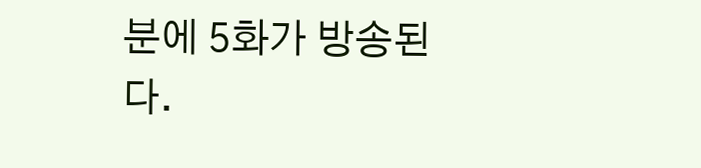분에 5화가 방송된다.